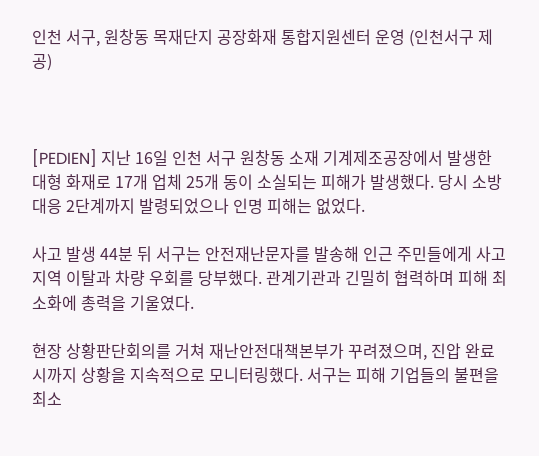인천 서구, 원창동 목재단지 공장화재 통합지원센터 운영 (인천서구 제공)



[PEDIEN] 지난 16일 인천 서구 원창동 소재 기계제조공장에서 발생한 대형 화재로 17개 업체 25개 동이 소실되는 피해가 발생했다. 당시 소방대응 2단계까지 발령되었으나 인명 피해는 없었다.

사고 발생 44분 뒤 서구는 안전재난문자를 발송해 인근 주민들에게 사고 지역 이탈과 차량 우회를 당부했다. 관계기관과 긴밀히 협력하며 피해 최소화에 총력을 기울였다.

현장 상황판단회의를 거쳐 재난안전대책본부가 꾸려졌으며, 진압 완료 시까지 상황을 지속적으로 모니터링했다. 서구는 피해 기업들의 불편을 최소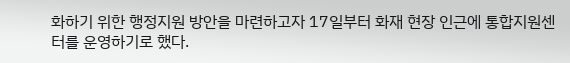화하기 위한 행정지원 방안을 마련하고자 17일부터 화재 현장 인근에 통합지원센터를 운영하기로 했다.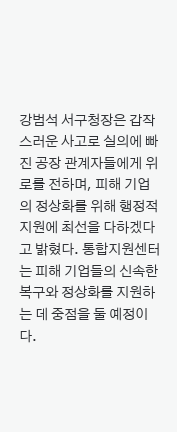강범석 서구청장은 갑작스러운 사고로 실의에 빠진 공장 관계자들에게 위로를 전하며, 피해 기업의 정상화를 위해 행정적 지원에 최선을 다하겠다고 밝혔다. 통합지원센터는 피해 기업들의 신속한 복구와 정상화를 지원하는 데 중점을 둘 예정이다.